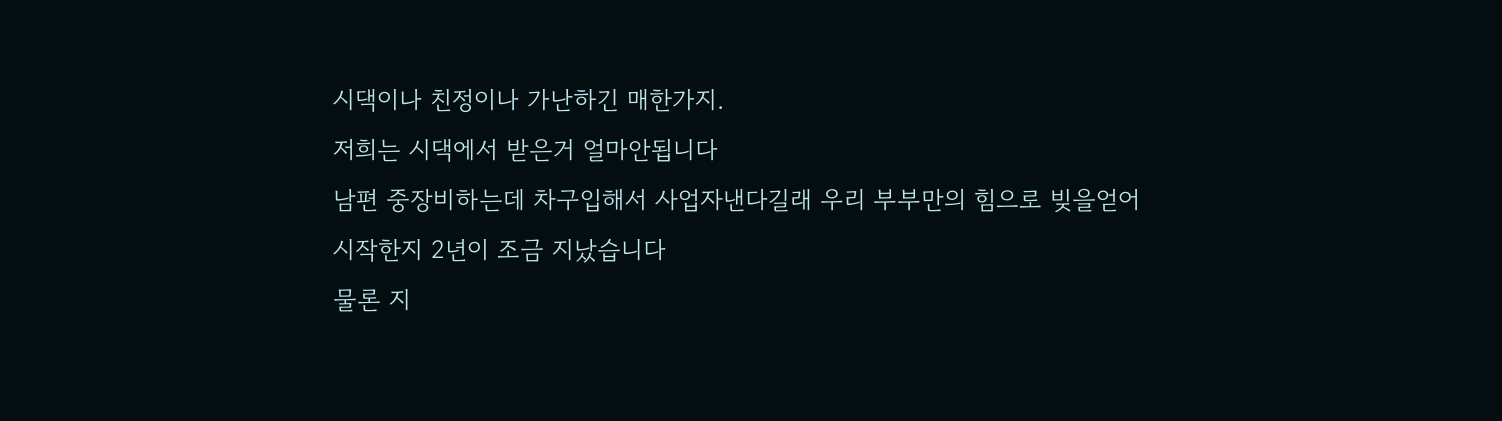시댁이나 친정이나 가난하긴 매한가지.
저희는 시댁에서 받은거 얼마안됩니다
남편 중장비하는데 차구입해서 사업자낸다길래 우리 부부만의 힘으로 빚을얻어 시작한지 2년이 조금 지났습니다
물론 지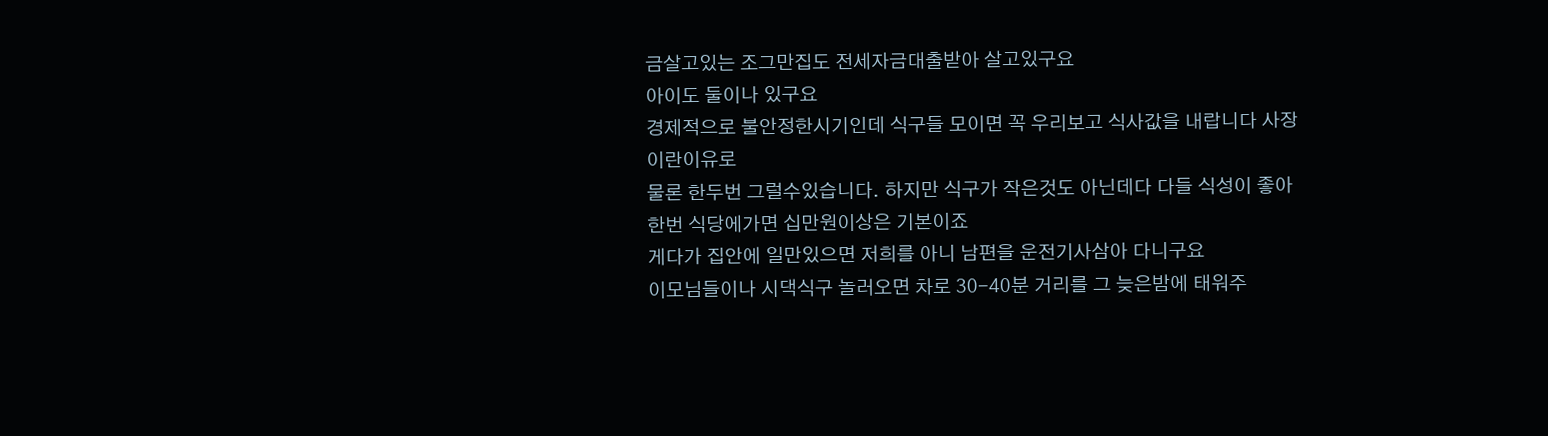금살고있는 조그만집도 전세자금대출받아 살고있구요
아이도 둘이나 있구요
경제적으로 불안정한시기인데 식구들 모이면 꼭 우리보고 식사값을 내랍니다 사장이란이유로
물론 한두번 그럴수있습니다. 하지만 식구가 작은것도 아닌데다 다들 식성이 좋아 한번 식당에가면 십만원이상은 기본이죠
게다가 집안에 일만있으면 저희를 아니 남편을 운전기사삼아 다니구요
이모님들이나 시댁식구 놀러오면 차로 30-40분 거리를 그 늦은밤에 태워주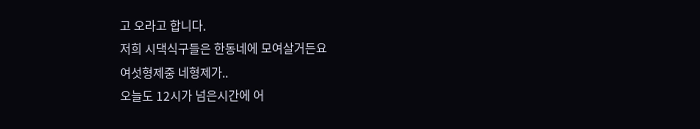고 오라고 합니다.
저희 시댁식구들은 한동네에 모여살거든요
여섯형제중 네형제가..
오늘도 12시가 넘은시간에 어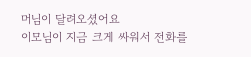머님이 달려오셨어요
이모님이 지금 크게 싸워서 전화를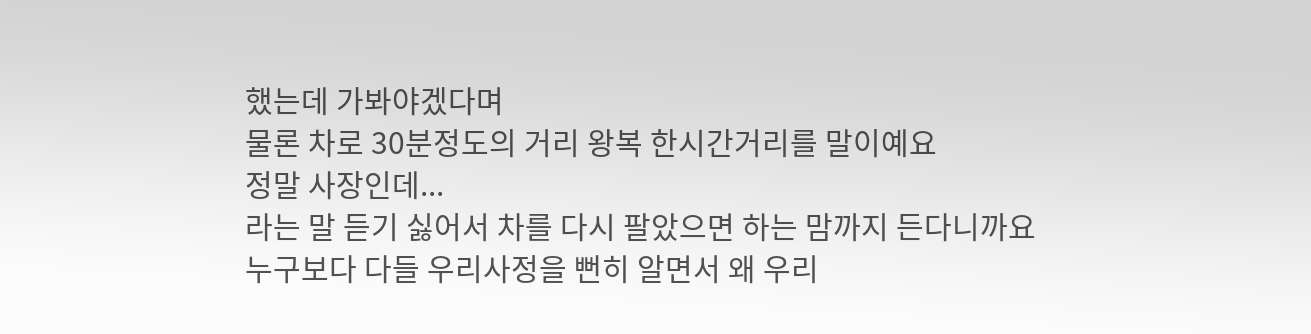했는데 가봐야겠다며
물론 차로 30분정도의 거리 왕복 한시간거리를 말이예요
정말 사장인데...
라는 말 듣기 싫어서 차를 다시 팔았으면 하는 맘까지 든다니까요
누구보다 다들 우리사정을 뻔히 알면서 왜 우리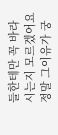들한테만 꼭 바라시는지 모르겠어요
정말 그이유가 궁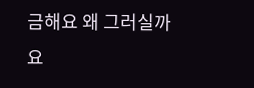금해요 왜 그러실까요